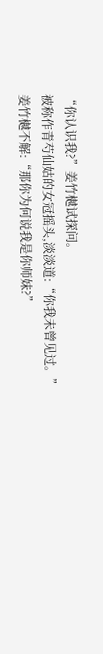“你认识我?”姜竹樾试探问。
被称作青芍仙姑的女冠摇头,淡淡道:“你我未曾见过。”
姜竹樾不解:“那你为何说我是你师妹?”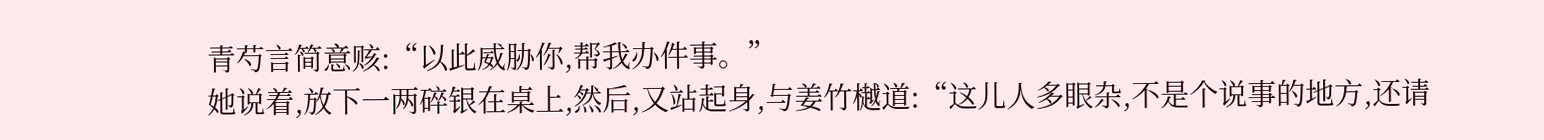青芍言简意赅:“以此威胁你,帮我办件事。”
她说着,放下一两碎银在桌上,然后,又站起身,与姜竹樾道:“这儿人多眼杂,不是个说事的地方,还请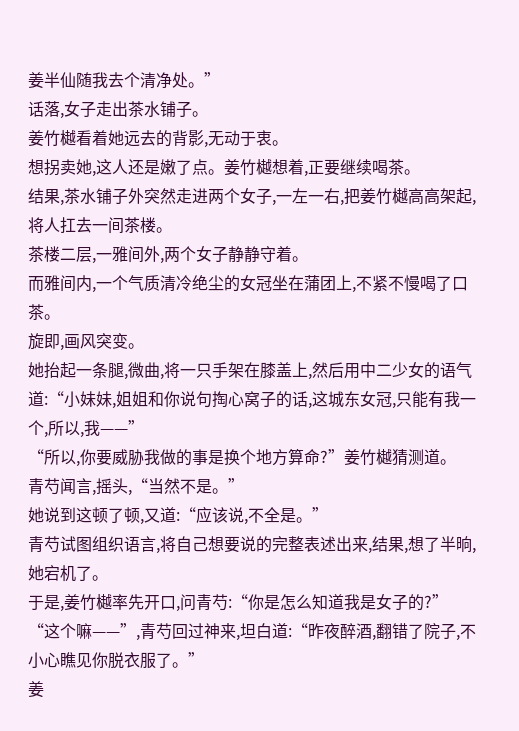姜半仙随我去个清净处。”
话落,女子走出茶水铺子。
姜竹樾看着她远去的背影,无动于衷。
想拐卖她,这人还是嫩了点。姜竹樾想着,正要继续喝茶。
结果,茶水铺子外突然走进两个女子,一左一右,把姜竹樾高高架起,将人扛去一间茶楼。
茶楼二层,一雅间外,两个女子静静守着。
而雅间内,一个气质清冷绝尘的女冠坐在蒲团上,不紧不慢喝了口茶。
旋即,画风突变。
她抬起一条腿,微曲,将一只手架在膝盖上,然后用中二少女的语气道:“小妹妹,姐姐和你说句掏心窝子的话,这城东女冠,只能有我一个,所以,我——”
“所以,你要威胁我做的事是换个地方算命?”姜竹樾猜测道。
青芍闻言,摇头,“当然不是。”
她说到这顿了顿,又道:“应该说,不全是。”
青芍试图组织语言,将自己想要说的完整表述出来,结果,想了半晌,她宕机了。
于是,姜竹樾率先开口,问青芍:“你是怎么知道我是女子的?”
“这个嘛——”,青芍回过神来,坦白道:“昨夜醉酒,翻错了院子,不小心瞧见你脱衣服了。”
姜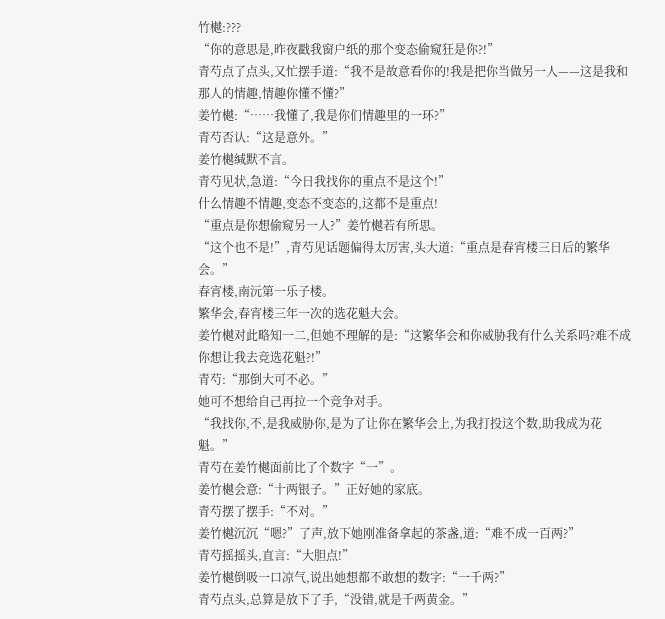竹樾:???
“你的意思是,昨夜戳我窗户纸的那个变态偷窥狂是你?!”
青芍点了点头,又忙摆手道:“我不是故意看你的!我是把你当做另一人——这是我和那人的情趣,情趣你懂不懂?”
姜竹樾:“……我懂了,我是你们情趣里的一环?”
青芍否认:“这是意外。”
姜竹樾缄默不言。
青芍见状,急道:“今日我找你的重点不是这个!”
什么情趣不情趣,变态不变态的,这都不是重点!
“重点是你想偷窥另一人?”姜竹樾若有所思。
“这个也不是!”,青芍见话题偏得太厉害,头大道:“重点是春宵楼三日后的繁华会。”
春宵楼,南沅第一乐子楼。
繁华会,春宵楼三年一次的选花魁大会。
姜竹樾对此略知一二,但她不理解的是:“这繁华会和你威胁我有什么关系吗?难不成你想让我去竞选花魁?!”
青芍:“那倒大可不必。”
她可不想给自己再拉一个竞争对手。
“我找你,不,是我威胁你,是为了让你在繁华会上,为我打投这个数,助我成为花魁。”
青芍在姜竹樾面前比了个数字“一”。
姜竹樾会意:“十两银子。”正好她的家底。
青芍摆了摆手:“不对。”
姜竹樾沉沉“嗯?”了声,放下她刚准备拿起的茶盏,道:“难不成一百两?”
青芍摇摇头,直言:“大胆点!”
姜竹樾倒吸一口凉气,说出她想都不敢想的数字:“一千两?”
青芍点头,总算是放下了手,“没错,就是千两黄金。”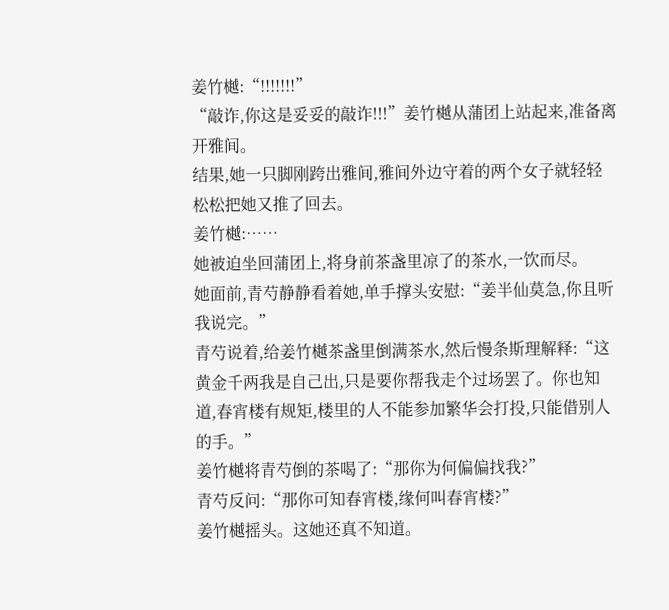姜竹樾:“!!!!!!!”
“敲诈,你这是妥妥的敲诈!!!”姜竹樾从蒲团上站起来,准备离开雅间。
结果,她一只脚刚跨出雅间,雅间外边守着的两个女子就轻轻松松把她又推了回去。
姜竹樾:……
她被迫坐回蒲团上,将身前茶盏里凉了的茶水,一饮而尽。
她面前,青芍静静看着她,单手撑头安慰:“姜半仙莫急,你且听我说完。”
青芍说着,给姜竹樾茶盏里倒满茶水,然后慢条斯理解释:“这黄金千两我是自己出,只是要你帮我走个过场罢了。你也知道,春宵楼有规矩,楼里的人不能参加繁华会打投,只能借别人的手。”
姜竹樾将青芍倒的茶喝了:“那你为何偏偏找我?”
青芍反问:“那你可知春宵楼,缘何叫春宵楼?”
姜竹樾摇头。这她还真不知道。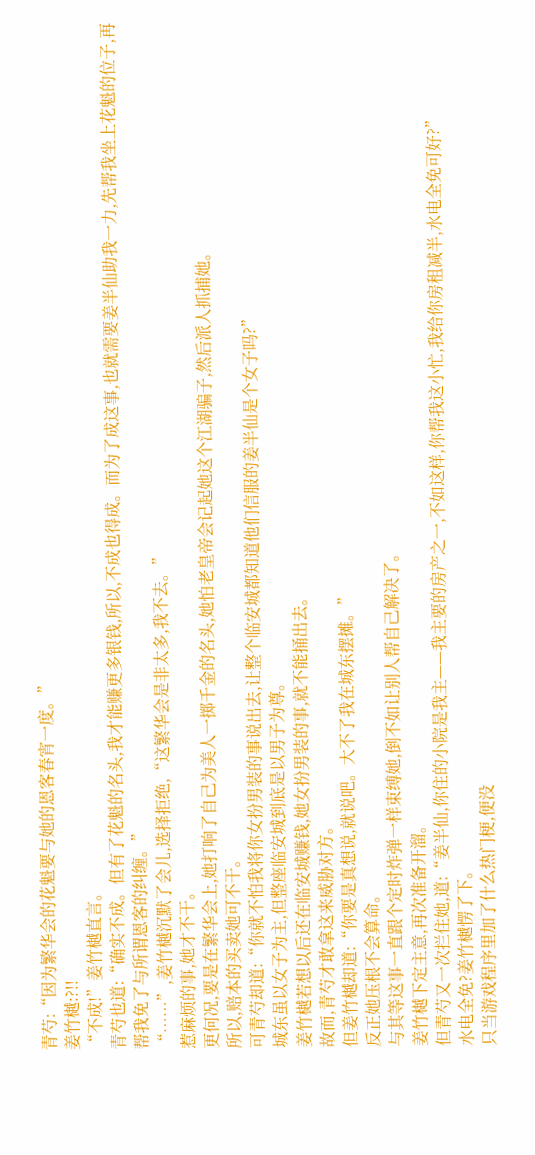青芍:“因为繁华会的花魁要与她的恩客春宵一度。”
姜竹樾:?!!
“不成!”姜竹樾直言。
青芍也道:“确实不成。但有了花魁的名头,我才能赚更多银钱,所以,不成也得成。而为了成这事,也就需要姜半仙助我一力,先帮我坐上花魁的位子,再帮我免了与所谓恩客的纠缠。”
“……”,姜竹樾沉默了会儿,选择拒绝,“这繁华会是非太多,我不去。”
惹麻烦的事,她才不干。
更何况,要是在繁华会上,她打响了自己为美人一掷千金的名头,她怕老皇帝会记起她这个江湖骗子,然后派人抓捕她。
所以,赔本的买卖她可不干。
可青芍却道:“你就不怕我将你女扮男装的事说出去,让整个临安城都知道他们信服的姜半仙是个女子吗?”
城东虽以女子为主,但整座临安城到底是以男子为尊。
姜竹樾若想以后还在临安城赚钱,她女扮男装的事,就不能捅出去。
故而,青芍才敢拿这来威胁对方。
但姜竹樾却道:“你要是真想说,就说吧。大不了我在城东摆摊。”
反正她压根不会算命。
与其等这事一直跟个定时炸弹一样束缚她,倒不如让别人帮自己解决了。
姜竹樾下定主意,再次准备开溜。
但青芍又一次拦住她,道:“姜半仙,你住的小院是我主——我主要的房产之一,不如这样,你帮我这小忙,我给你房租减半,水电全免可好?”
水电全免?姜竹樾愣了下。
只当游戏程序里加了什么热门梗,便没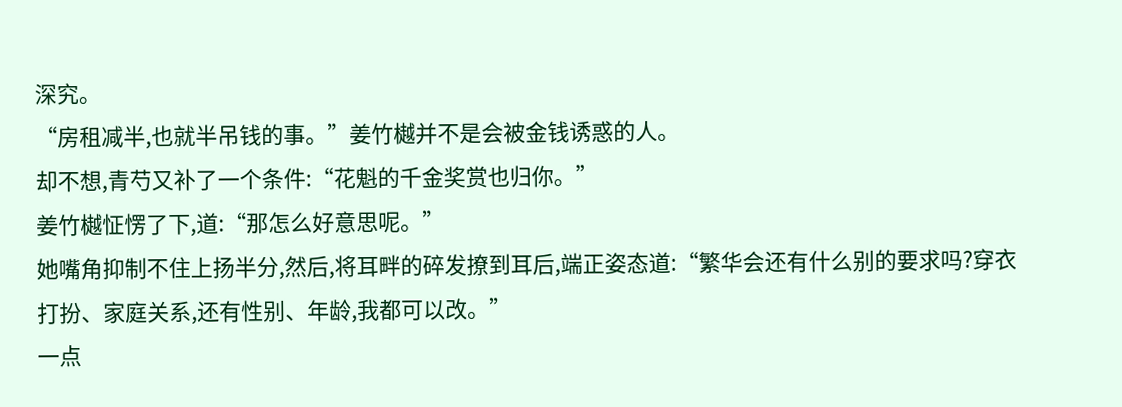深究。
“房租减半,也就半吊钱的事。”姜竹樾并不是会被金钱诱惑的人。
却不想,青芍又补了一个条件:“花魁的千金奖赏也归你。”
姜竹樾怔愣了下,道:“那怎么好意思呢。”
她嘴角抑制不住上扬半分,然后,将耳畔的碎发撩到耳后,端正姿态道:“繁华会还有什么别的要求吗?穿衣打扮、家庭关系,还有性别、年龄,我都可以改。”
一点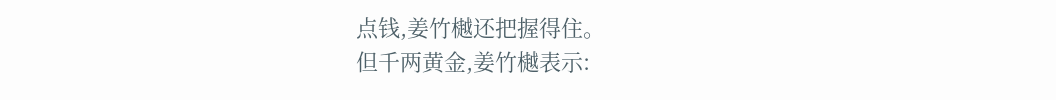点钱,姜竹樾还把握得住。
但千两黄金,姜竹樾表示: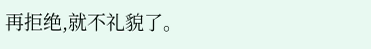再拒绝,就不礼貌了。